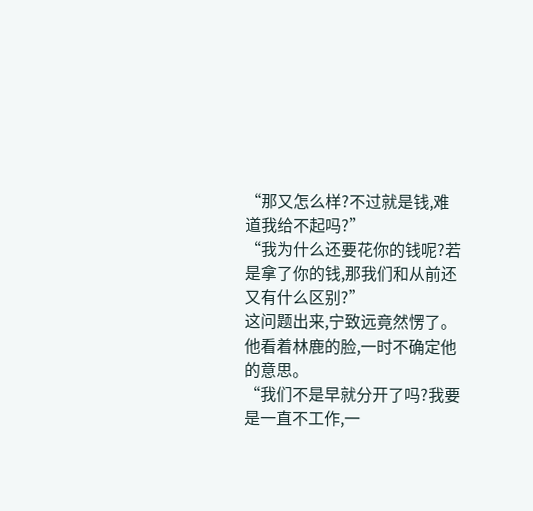“那又怎么样?不过就是钱,难道我给不起吗?”
“我为什么还要花你的钱呢?若是拿了你的钱,那我们和从前还又有什么区别?”
这问题出来,宁致远竟然愣了。他看着林鹿的脸,一时不确定他的意思。
“我们不是早就分开了吗?我要是一直不工作,一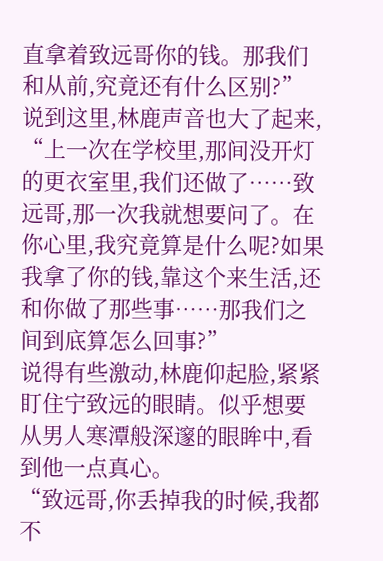直拿着致远哥你的钱。那我们和从前,究竟还有什么区别?”
说到这里,林鹿声音也大了起来,
“上一次在学校里,那间没开灯的更衣室里,我们还做了……致远哥,那一次我就想要问了。在你心里,我究竟算是什么呢?如果我拿了你的钱,靠这个来生活,还和你做了那些事……那我们之间到底算怎么回事?”
说得有些激动,林鹿仰起脸,紧紧盯住宁致远的眼睛。似乎想要从男人寒潭般深邃的眼眸中,看到他一点真心。
“致远哥,你丢掉我的时候,我都不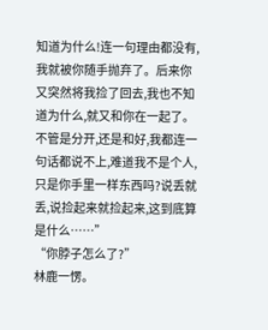知道为什么!连一句理由都没有,我就被你随手抛弃了。后来你又突然将我捡了回去,我也不知道为什么,就又和你在一起了。不管是分开,还是和好,我都连一句话都说不上,难道我不是个人,只是你手里一样东西吗?说丢就丢,说捡起来就捡起来,这到底算是什么……”
“你脖子怎么了?”
林鹿一愣。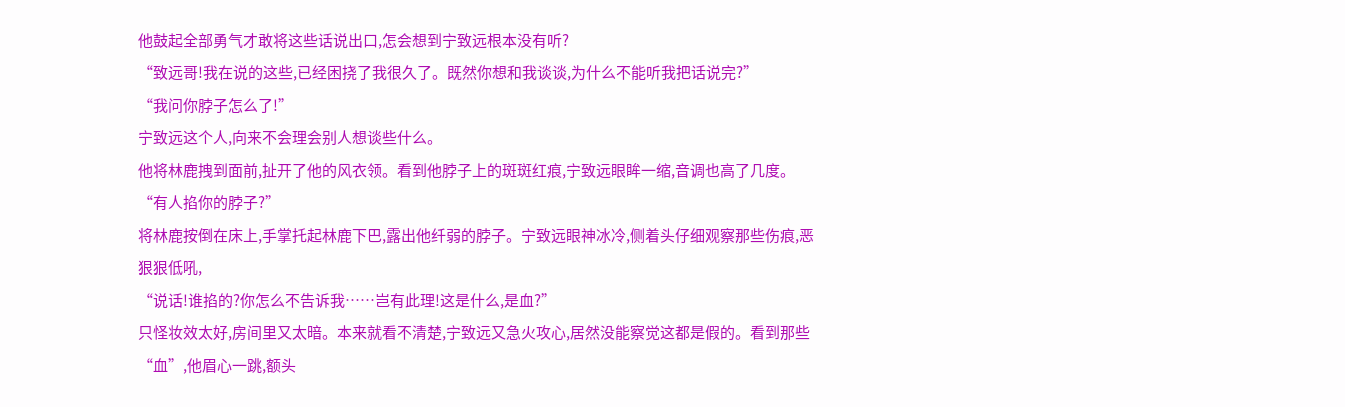他鼓起全部勇气才敢将这些话说出口,怎会想到宁致远根本没有听?
“致远哥!我在说的这些,已经困挠了我很久了。既然你想和我谈谈,为什么不能听我把话说完?”
“我问你脖子怎么了!”
宁致远这个人,向来不会理会别人想谈些什么。
他将林鹿拽到面前,扯开了他的风衣领。看到他脖子上的斑斑红痕,宁致远眼眸一缩,音调也高了几度。
“有人掐你的脖子?”
将林鹿按倒在床上,手掌托起林鹿下巴,露出他纤弱的脖子。宁致远眼神冰冷,侧着头仔细观察那些伤痕,恶狠狠低吼,
“说话!谁掐的?你怎么不告诉我……岂有此理!这是什么,是血?”
只怪妆效太好,房间里又太暗。本来就看不清楚,宁致远又急火攻心,居然没能察觉这都是假的。看到那些“血”,他眉心一跳,额头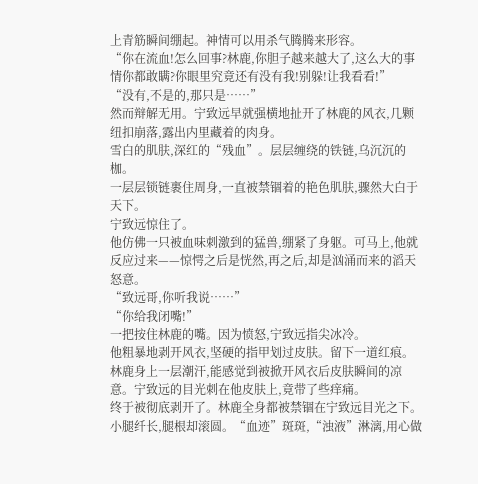上青筋瞬间绷起。神情可以用杀气腾腾来形容。
“你在流血!怎么回事?林鹿,你胆子越来越大了,这么大的事情你都敢瞒?你眼里究竟还有没有我!别躲!让我看看!”
“没有,不是的,那只是……”
然而辩解无用。宁致远早就强横地扯开了林鹿的风衣,几颗纽扣崩落,露出内里藏着的肉身。
雪白的肌肤,深红的“残血”。层层缠绕的铁链,乌沉沉的枷。
一层层锁链裹住周身,一直被禁锢着的艳色肌肤,骤然大白于天下。
宁致远惊住了。
他仿佛一只被血味刺激到的猛兽,绷紧了身躯。可马上,他就反应过来——惊愕之后是恍然,再之后,却是汹涌而来的滔天怒意。
“致远哥,你听我说……”
“你给我闭嘴!”
一把按住林鹿的嘴。因为愤怒,宁致远指尖冰冷。
他粗暴地剥开风衣,坚硬的指甲划过皮肤。留下一道红痕。
林鹿身上一层潮汗,能感觉到被掀开风衣后皮肤瞬间的凉意。宁致远的目光刺在他皮肤上,竟带了些痒痛。
终于被彻底剥开了。林鹿全身都被禁锢在宁致远目光之下。
小腿纤长,腿根却滚圆。“血迹”斑斑,“浊液”淋漓,用心做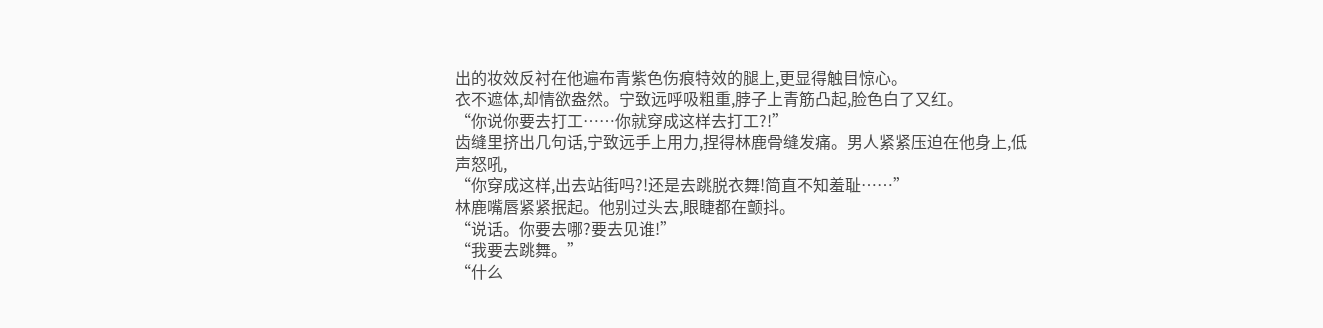出的妆效反衬在他遍布青紫色伤痕特效的腿上,更显得触目惊心。
衣不遮体,却情欲盎然。宁致远呼吸粗重,脖子上青筋凸起,脸色白了又红。
“你说你要去打工……你就穿成这样去打工?!”
齿缝里挤出几句话,宁致远手上用力,捏得林鹿骨缝发痛。男人紧紧压迫在他身上,低声怒吼,
“你穿成这样,出去站街吗?!还是去跳脱衣舞!简直不知羞耻……”
林鹿嘴唇紧紧抿起。他别过头去,眼睫都在颤抖。
“说话。你要去哪?要去见谁!”
“我要去跳舞。”
“什么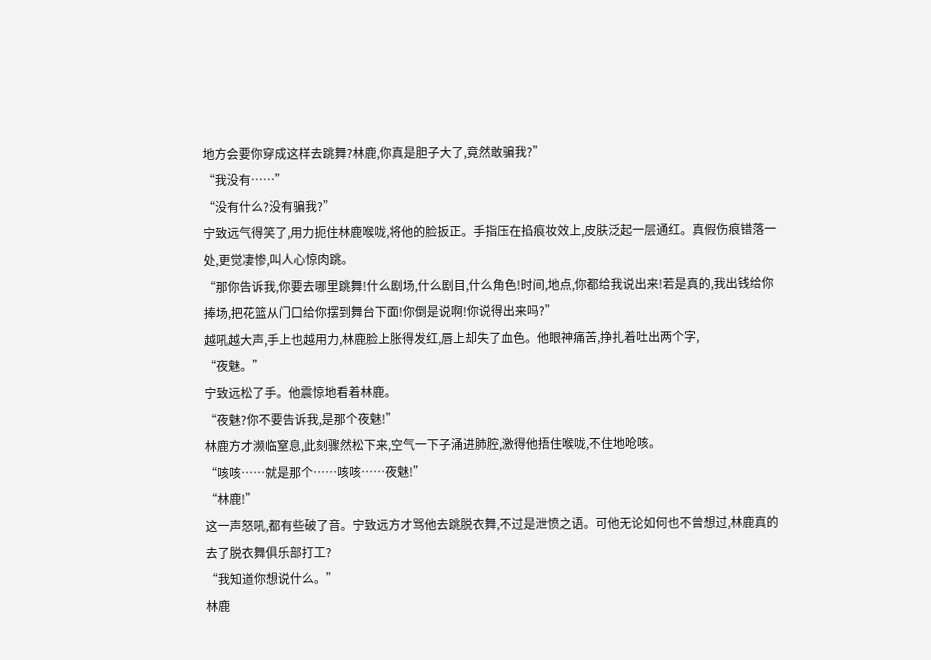地方会要你穿成这样去跳舞?林鹿,你真是胆子大了,竟然敢骗我?”
“我没有……”
“没有什么?没有骗我?”
宁致远气得笑了,用力扼住林鹿喉咙,将他的脸扳正。手指压在掐痕妆效上,皮肤泛起一层通红。真假伤痕错落一处,更觉凄惨,叫人心惊肉跳。
“那你告诉我,你要去哪里跳舞!什么剧场,什么剧目,什么角色!时间,地点,你都给我说出来!若是真的,我出钱给你捧场,把花篮从门口给你摆到舞台下面!你倒是说啊!你说得出来吗?”
越吼越大声,手上也越用力,林鹿脸上胀得发红,唇上却失了血色。他眼神痛苦,挣扎着吐出两个字,
“夜魅。”
宁致远松了手。他震惊地看着林鹿。
“夜魅?你不要告诉我,是那个夜魅!”
林鹿方才濒临窒息,此刻骤然松下来,空气一下子涌进肺腔,激得他捂住喉咙,不住地呛咳。
“咳咳……就是那个……咳咳……夜魅!”
“林鹿!”
这一声怒吼,都有些破了音。宁致远方才骂他去跳脱衣舞,不过是泄愤之语。可他无论如何也不曾想过,林鹿真的去了脱衣舞俱乐部打工?
“我知道你想说什么。”
林鹿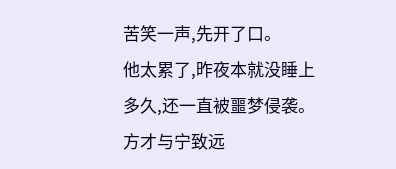苦笑一声,先开了口。
他太累了,昨夜本就没睡上多久,还一直被噩梦侵袭。方才与宁致远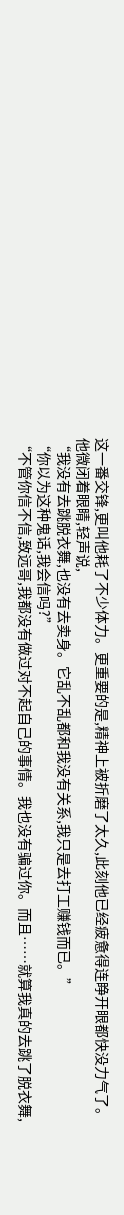这一番交锋,更叫他耗了不少体力。更重要的是,精神上被折磨了太久,此刻他已经疲惫得连睁开眼都快没力气了。
他微闭着眼睛,轻声说,
“我没有去跳脱衣舞,也没有去卖身。它乱不乱都和我没有关系,我只是去打工赚钱而已。”
“你以为这种鬼话,我会信吗?”
“不管你信不信,致远哥,我都没有做过对不起自己的事情。我也没有骗过你。而且……就算我真的去跳了脱衣舞,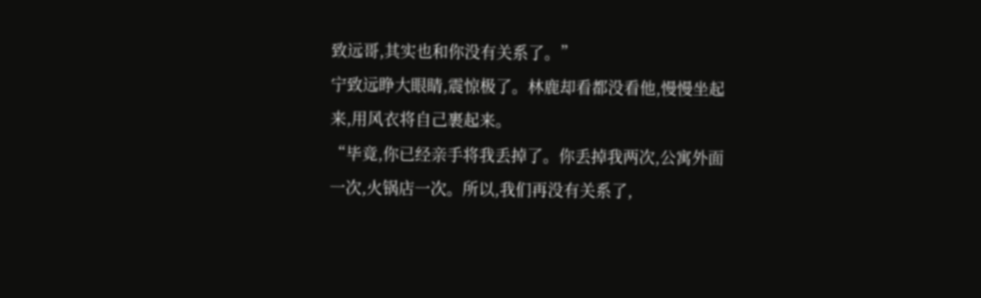致远哥,其实也和你没有关系了。”
宁致远睁大眼睛,震惊极了。林鹿却看都没看他,慢慢坐起来,用风衣将自己裹起来。
“毕竟,你已经亲手将我丢掉了。你丢掉我两次,公寓外面一次,火锅店一次。所以,我们再没有关系了,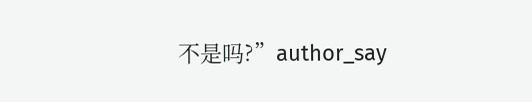不是吗?”author_say